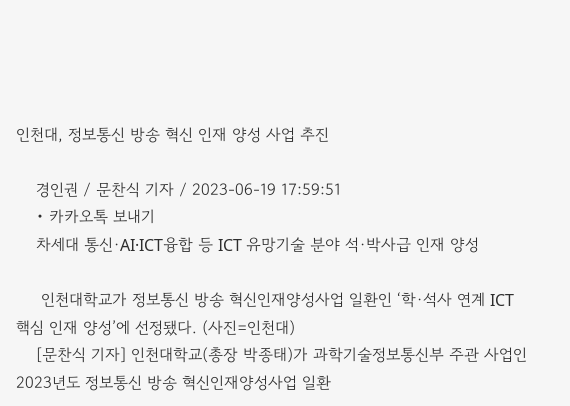인천대, 정보통신 방송 혁신 인재 양성 사업 추진

    경인권 / 문찬식 기자 / 2023-06-19 17:59:51
    • 카카오톡 보내기
    차세대 통신·AI·ICT융합 등 ICT 유망기술 분야 석·박사급 인재 양성

     인천대학교가 정보통신 방송 혁신인재양성사업 일환인 ‘학·석사 연계 ICT 핵심 인재 양성’에 선정됐다. (사진=인천대)
    [문찬식 기자] 인천대학교(총장 박종태)가 과학기술정보통신부 주관 사업인 2023년도 정보통신 방송 혁신인재양성사업 일환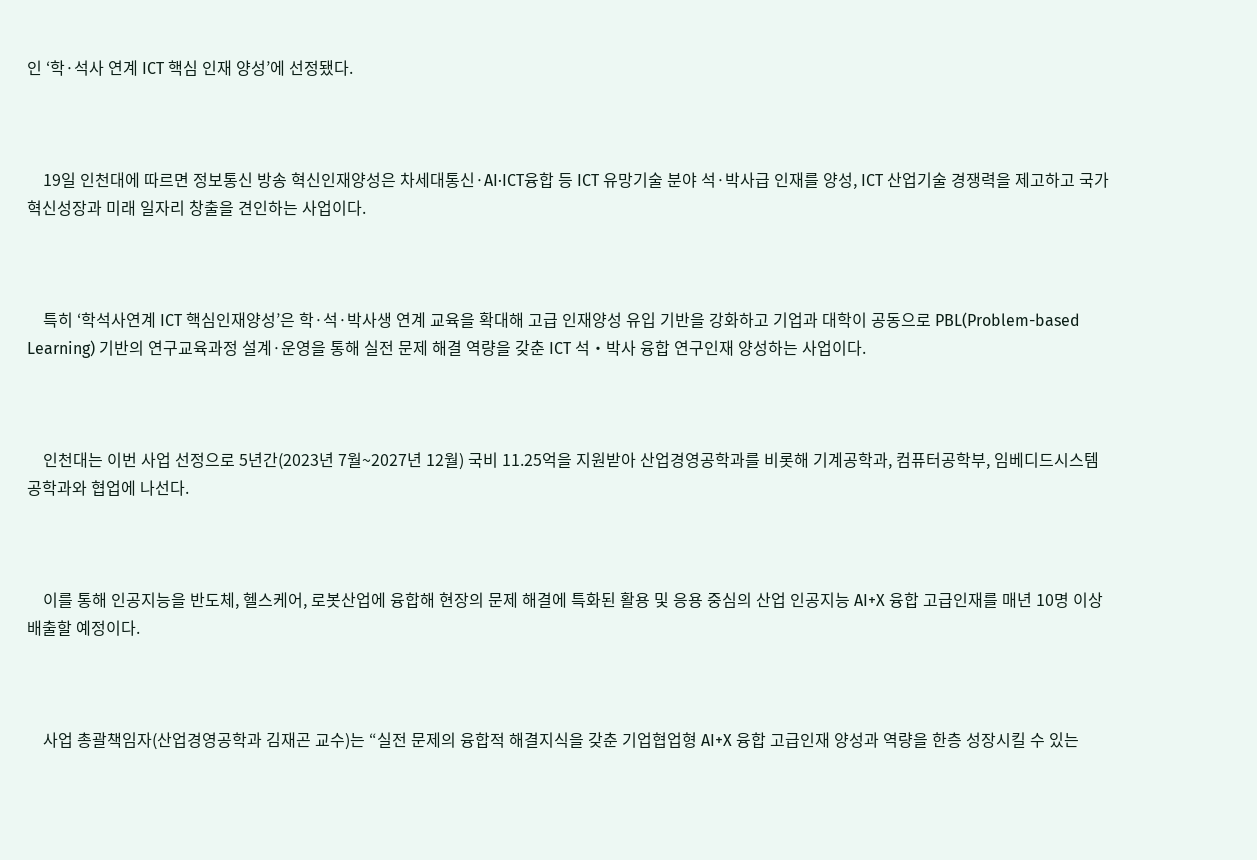인 ‘학·석사 연계 ICT 핵심 인재 양성’에 선정됐다.



    19일 인천대에 따르면 정보통신 방송 혁신인재양성은 차세대통신·AI·ICT융합 등 ICT 유망기술 분야 석·박사급 인재를 양성, ICT 산업기술 경쟁력을 제고하고 국가 혁신성장과 미래 일자리 창출을 견인하는 사업이다.



    특히 ‘학석사연계 ICT 핵심인재양성’은 학·석·박사생 연계 교육을 확대해 고급 인재양성 유입 기반을 강화하고 기업과 대학이 공동으로 PBL(Problem-based Learning) 기반의 연구교육과정 설계·운영을 통해 실전 문제 해결 역량을 갖춘 ICT 석‧박사 융합 연구인재 양성하는 사업이다.



    인천대는 이번 사업 선정으로 5년간(2023년 7월~2027년 12월) 국비 11.25억을 지원받아 산업경영공학과를 비롯해 기계공학과, 컴퓨터공학부, 임베디드시스템공학과와 협업에 나선다.



    이를 통해 인공지능을 반도체, 헬스케어, 로봇산업에 융합해 현장의 문제 해결에 특화된 활용 및 응용 중심의 산업 인공지능 AI+X 융합 고급인재를 매년 10명 이상 배출할 예정이다.



    사업 총괄책임자(산업경영공학과 김재곤 교수)는 “실전 문제의 융합적 해결지식을 갖춘 기업협업형 AI+X 융합 고급인재 양성과 역량을 한층 성장시킬 수 있는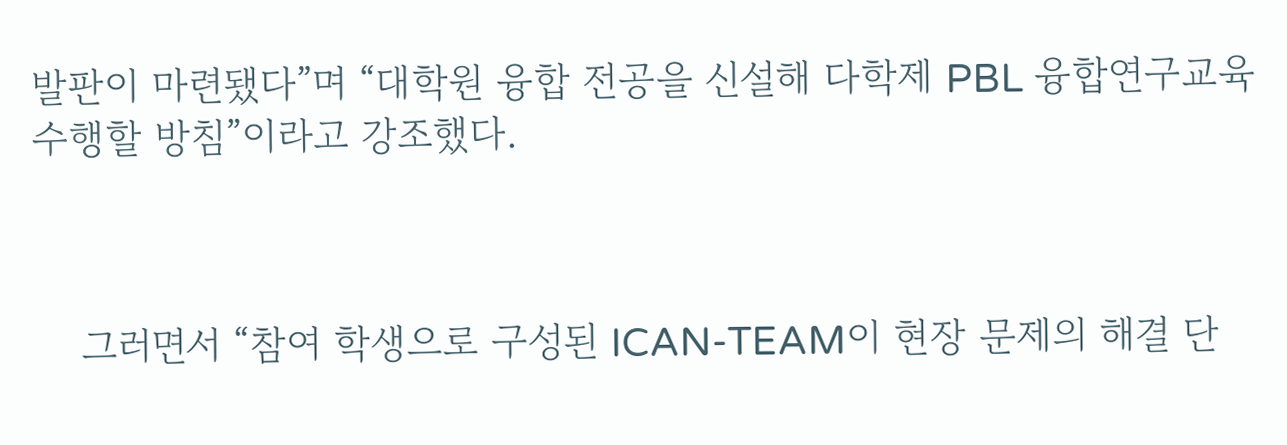발판이 마련됐다”며 “대학원 융합 전공을 신설해 다학제 PBL 융합연구교육 수행할 방침”이라고 강조했다.



    그러면서 “참여 학생으로 구성된 ICAN-TEAM이 현장 문제의 해결 단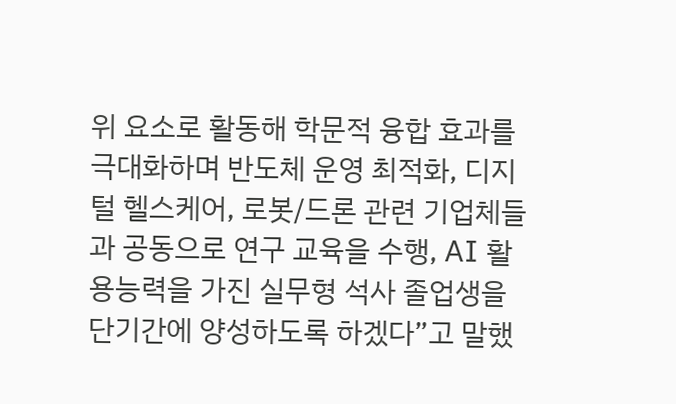위 요소로 활동해 학문적 융합 효과를 극대화하며 반도체 운영 최적화, 디지털 헬스케어, 로봇/드론 관련 기업체들과 공동으로 연구 교육을 수행, AI 활용능력을 가진 실무형 석사 졸업생을 단기간에 양성하도록 하겠다”고 말했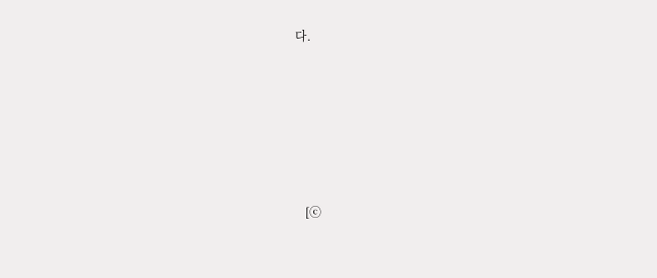다.







    [ⓒ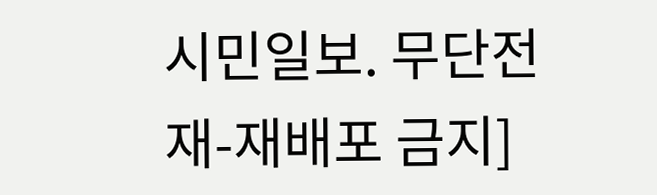시민일보. 무단전재-재배포 금지]